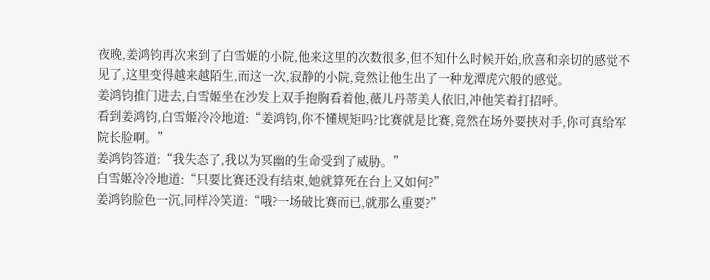夜晚,姜鸿钧再次来到了白雪姬的小院,他来这里的次数很多,但不知什么时候开始,欣喜和亲切的感觉不见了,这里变得越来越陌生,而这一次,寂静的小院,竟然让他生出了一种龙潭虎穴般的感觉。
姜鸿钧推门进去,白雪姬坐在沙发上双手抱胸看着他,薇儿丹蒂美人依旧,冲他笑着打招呼。
看到姜鸿钧,白雪姬冷冷地道:“姜鸿钧,你不懂规矩吗?比赛就是比赛,竟然在场外要挟对手,你可真给军院长脸啊。”
姜鸿钧答道:“我失态了,我以为冥幽的生命受到了威胁。”
白雪姬冷冷地道:“只要比赛还没有结束,她就算死在台上又如何?”
姜鸿钧脸色一沉,同样冷笑道:“哦?一场破比赛而已,就那么重要?”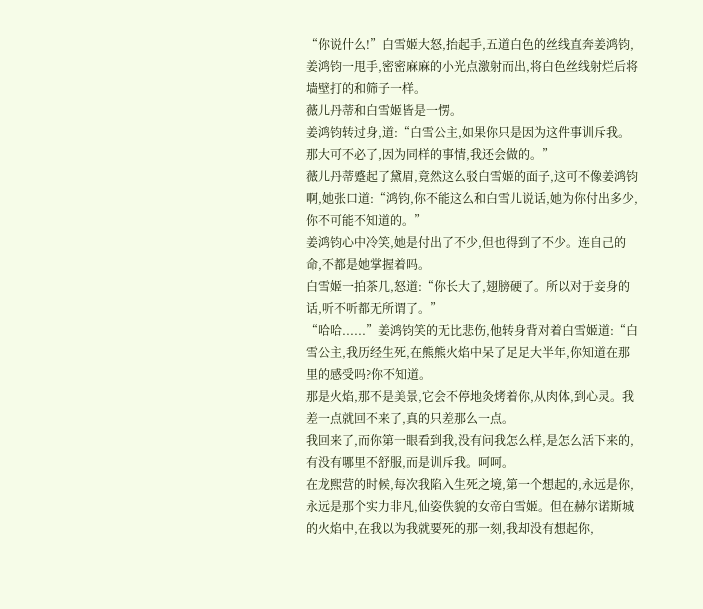“你说什么!”白雪姬大怒,抬起手,五道白色的丝线直奔姜鸿钧,姜鸿钧一甩手,密密麻麻的小光点激射而出,将白色丝线射烂后将墙壁打的和筛子一样。
薇儿丹蒂和白雪姬皆是一愣。
姜鸿钧转过身,道:“白雪公主,如果你只是因为这件事训斥我。那大可不必了,因为同样的事情,我还会做的。”
薇儿丹蒂蹙起了黛眉,竟然这么驳白雪姬的面子,这可不像姜鸿钧啊,她张口道:“鸿钧,你不能这么和白雪儿说话,她为你付出多少,你不可能不知道的。”
姜鸿钧心中冷笑,她是付出了不少,但也得到了不少。连自己的命,不都是她掌握着吗。
白雪姬一拍茶几,怒道:“你长大了,翅膀硬了。所以对于妾身的话,听不听都无所谓了。”
“哈哈......”姜鸿钧笑的无比悲伤,他转身背对着白雪姬道:“白雪公主,我历经生死,在熊熊火焰中呆了足足大半年,你知道在那里的感受吗?你不知道。
那是火焰,那不是美景,它会不停地灸烤着你,从肉体,到心灵。我差一点就回不来了,真的只差那么一点。
我回来了,而你第一眼看到我,没有问我怎么样,是怎么活下来的,有没有哪里不舒服,而是训斥我。呵呵。
在龙熙营的时候,每次我陷入生死之境,第一个想起的,永远是你,永远是那个实力非凡,仙姿佚貌的女帝白雪姬。但在赫尔诺斯城的火焰中,在我以为我就要死的那一刻,我却没有想起你,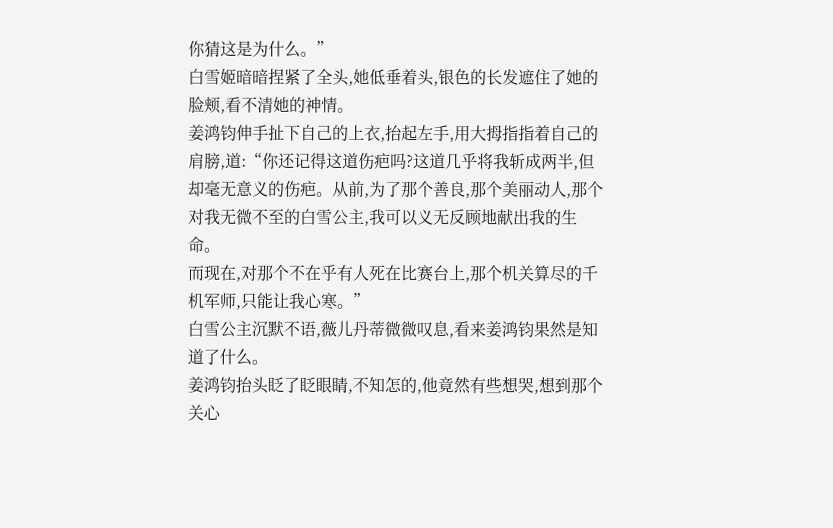你猜这是为什么。”
白雪姬暗暗捏紧了全头,她低垂着头,银色的长发遮住了她的脸颊,看不清她的神情。
姜鸿钧伸手扯下自己的上衣,抬起左手,用大拇指指着自己的肩膀,道:“你还记得这道伤疤吗?这道几乎将我斩成两半,但却毫无意义的伤疤。从前,为了那个善良,那个美丽动人,那个对我无微不至的白雪公主,我可以义无反顾地献出我的生命。
而现在,对那个不在乎有人死在比赛台上,那个机关算尽的千机军师,只能让我心寒。”
白雪公主沉默不语,薇儿丹蒂微微叹息,看来姜鸿钧果然是知道了什么。
姜鸿钧抬头眨了眨眼睛,不知怎的,他竟然有些想哭,想到那个关心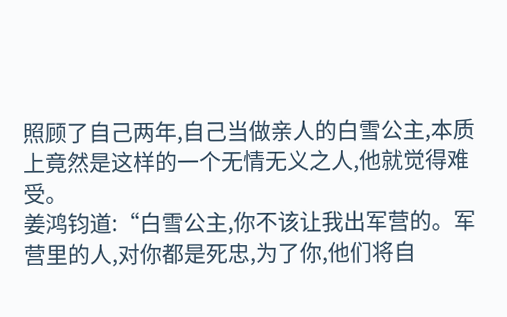照顾了自己两年,自己当做亲人的白雪公主,本质上竟然是这样的一个无情无义之人,他就觉得难受。
姜鸿钧道:“白雪公主,你不该让我出军营的。军营里的人,对你都是死忠,为了你,他们将自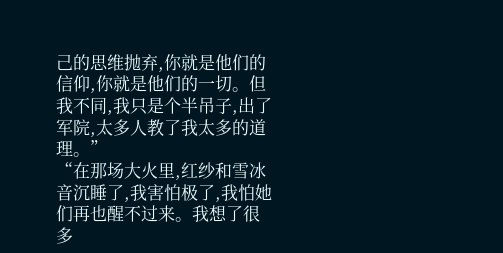己的思维抛弃,你就是他们的信仰,你就是他们的一切。但我不同,我只是个半吊子,出了军院,太多人教了我太多的道理。”
“在那场大火里,红纱和雪冰音沉睡了,我害怕极了,我怕她们再也醒不过来。我想了很多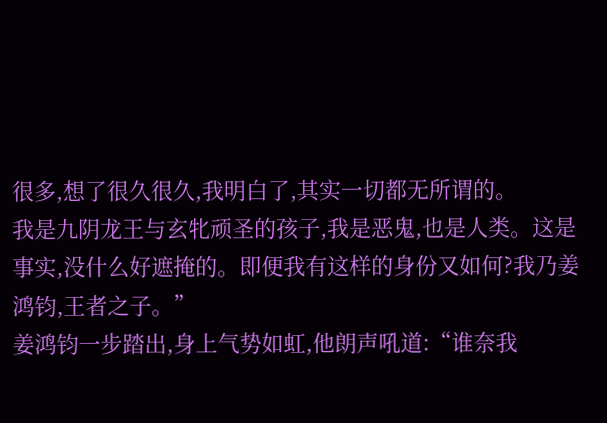很多,想了很久很久,我明白了,其实一切都无所谓的。
我是九阴龙王与玄牝顽圣的孩子,我是恶鬼,也是人类。这是事实,没什么好遮掩的。即便我有这样的身份又如何?我乃姜鸿钧,王者之子。”
姜鸿钧一步踏出,身上气势如虹,他朗声吼道:“谁奈我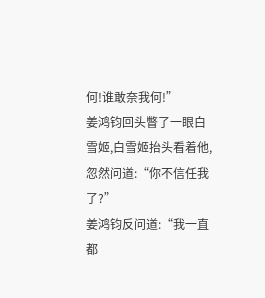何!谁敢奈我何!”
姜鸿钧回头瞥了一眼白雪姬,白雪姬抬头看着他,忽然问道:“你不信任我了?”
姜鸿钧反问道:“我一直都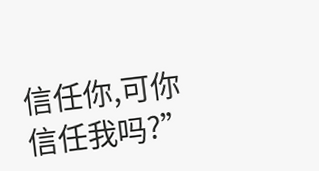信任你,可你信任我吗?”